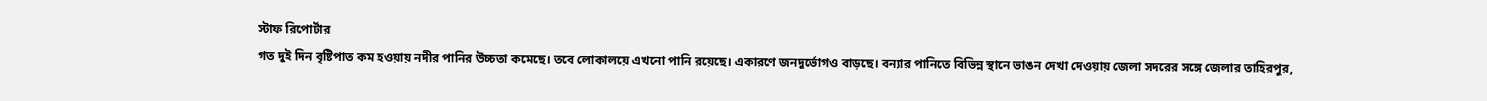স্টাফ রিপোর্টার
গত দুই দিন বৃষ্টিপাত কম হওয়ায় নদীর পানির উচ্চতা কমেছে। তবে লোকালয়ে এখনো পানি রয়েছে। একারণে জনদুর্ভোগও বাড়ছে। বন্যার পানিতে বিভিন্ন স্থানে ভাঙন দেখা দেওয়ায় জেলা সদরের সঙ্গে জেলার তাহিরপুর,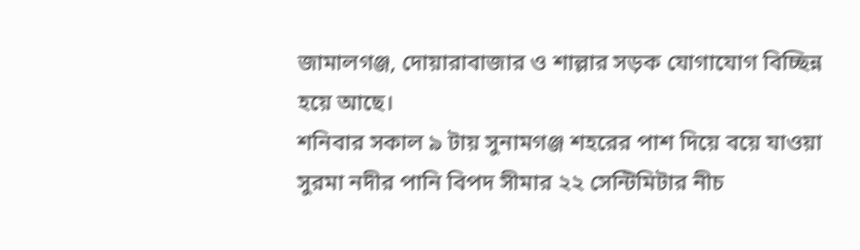জামালগঞ্জ, দোয়ারাবাজার ও শাল্লার সড়ক যোগাযোগ বিচ্ছিন্ন হয়ে আছে।
শনিবার সকাল ৯ টায় সুনামগঞ্জ শহরের পাশ দিয়ে বয়ে যাওয়া সুরমা নদীর পানি বিপদ সীমার ২২ সেন্টিমিটার নীচ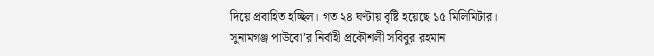দিয়ে প্রবাহিত হচ্ছিল। গত ২৪ ঘণ্টায় বৃষ্টি হয়েছে ১৫ মিলিমিটার।
সুনামগঞ্জ পাউবো’র নির্বাহী প্রকৌশলী সবিবুর রহমান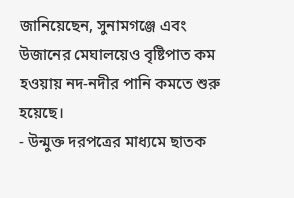জানিয়েছেন, সুনামগঞ্জে এবং উজানের মেঘালয়েও বৃষ্টিপাত কম হওয়ায় নদ-নদীর পানি কমতে শুরু হয়েছে।
- উন্মুক্ত দরপত্রের মাধ্যমে ছাতক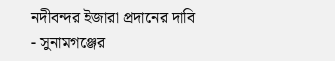নদীবন্দর ইজারা প্রদানের দাবি
- সুনামগঞ্জের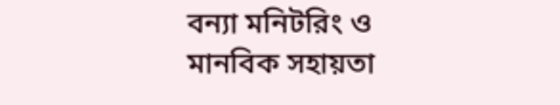বন্যা মনিটরিং ও মানবিক সহায়তা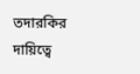তদারকির দায়িত্বে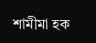শামীমা হক